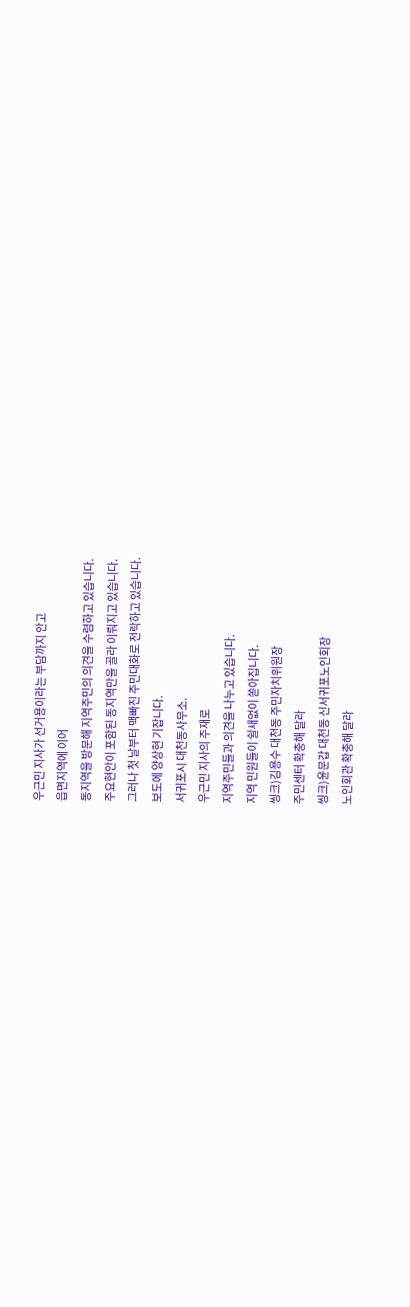우근민 지사가 선거용이라는 부담까지 안고
읍면지역에 이어
동지역을 방문해 지역주민의 의견을 수렴하고 있습니다.
주요현안이 포함된 동지역만을 골라 이뤄지고 있습니다.
그러나 첫 날부터 맥빠진 주민대화로 전락하고 있습니다.
보도에 양상현 기잡니다.
서귀포시 대천동사무소.
우근민 지사의 주재로
지역주민들과 의견을 나누고 있습니다.
지역 민원들이 쉴새없이 쏟아집니다.
씽크)김용수 대천동 주민자치위원장
주민센터 확충해 달라
씽크)윤문갑 대천동 신서귀포노인회장
노인회관 확충해 달라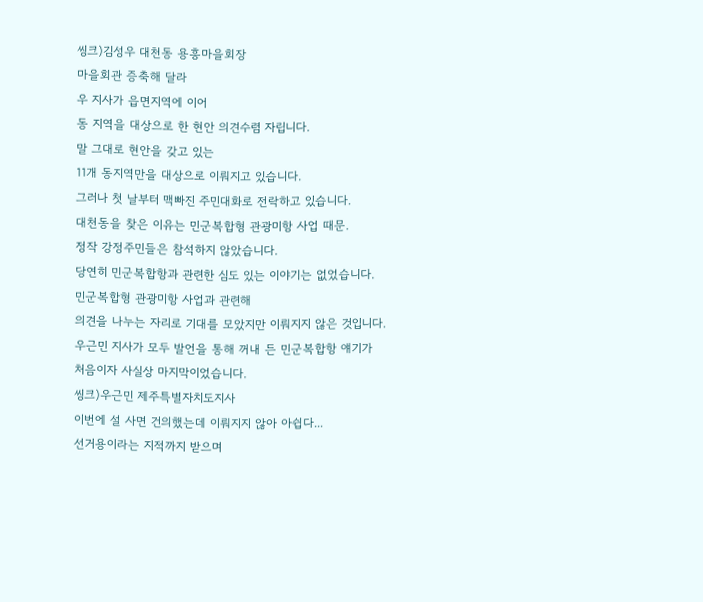씽크)김성우 대천동 용흥마을회장
마을회관 증축해 달라
우 지사가 읍면지역에 이어
동 지역을 대상으로 한 현안 의견수렴 자립니다.
말 그대로 현안을 갖고 있는
11개 동지역만을 대상으로 이뤄지고 있습니다.
그러나 첫 날부터 맥빠진 주민대화로 전락하고 있습니다.
대천동을 찾은 이유는 민군복합형 관광미항 사업 때문.
정작 강정주민들은 참석하지 않았습니다.
당연히 민군복합항과 관련한 심도 있는 이야기는 없었습니다.
민군복합형 관광미항 사업과 관련해
의견을 나누는 자리로 기대를 모았지만 이뤄지지 않은 것입니다.
우근민 지사가 모두 발언을 통해 꺼내 든 민군복합항 얘기가
처음이자 사실상 마지막이었습니다.
씽크)우근민 제주특별자치도지사
이번에 설 사면 건의했는데 이뤄지지 않아 아쉽다...
선거용이라는 지적까지 받으며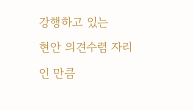강행하고 있는
현안 의견수렴 자리인 만큼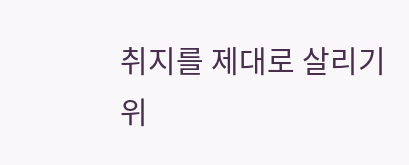취지를 제대로 살리기 위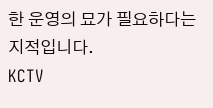한 운영의 묘가 필요하다는 지적입니다.
KCTV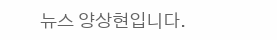뉴스 양상현입니다.